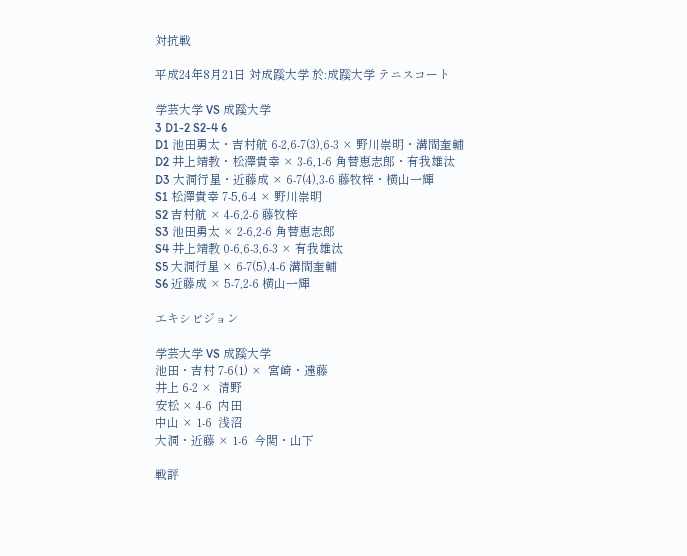対抗戦

平成24年8月21日 対成蹊大学 於:成蹊大学 テニスコート

学芸大学 VS 成蹊大学
3 D1-2 S2-4 6
D1 池田勇太・吉村航 6-2,6-7(3),6-3 × 野川崇明・溝間奎輔
D2 井上靖教・松澤貴幸 × 3-6,1-6 角替恵志郎・有我雄汰
D3 大洞行星・近藤成 × 6-7(4),3-6 藤牧梓・横山一輝
S1 松澤貴幸 7-5,6-4 × 野川崇明
S2 吉村航 × 4-6,2-6 藤牧梓
S3 池田勇太 × 2-6,2-6 角替恵志郎
S4 井上靖教 0-6,6-3,6-3 × 有我雄汰
S5 大洞行星 × 6-7(5),4-6 溝間奎輔
S6 近藤成 × 5-7,2-6 横山一輝

エキシビジョン

学芸大学 VS 成蹊大学
池田・吉村 7-6(1) ×  宮崎・遠藤
井上 6-2 ×  清野
安松 × 4-6  内田
中山 × 1-6  浅沼
大洞・近藤 × 1-6  今関・山下

戦評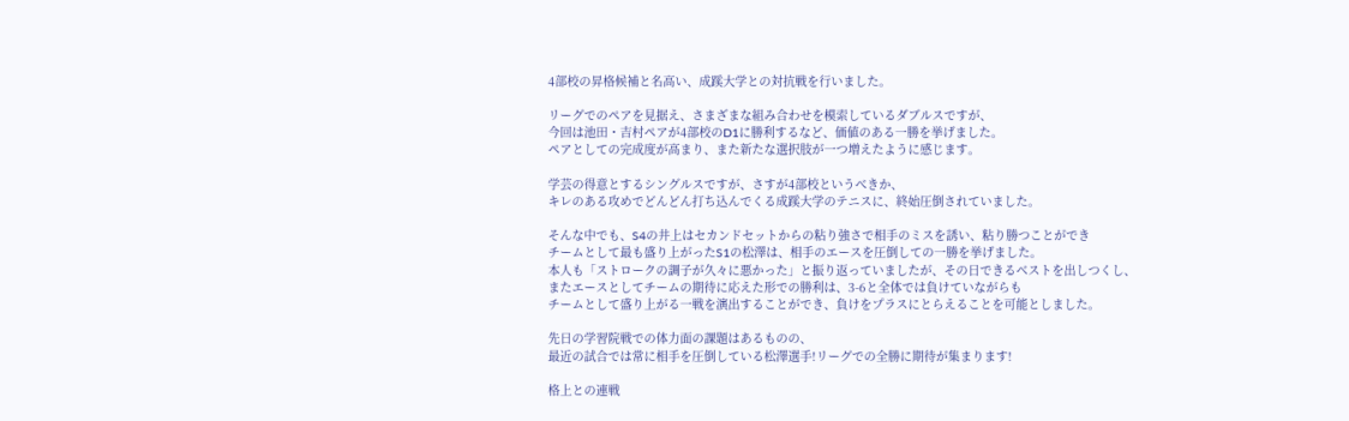4部校の昇格候補と名高い、成蹊大学との対抗戦を行いました。

リーグでのペアを見据え、さまざまな組み合わせを模索しているダブルスですが、
今回は池田・吉村ペアが4部校のD1に勝利するなど、価値のある一勝を挙げました。
ペアとしての完成度が高まり、また新たな選択肢が一つ増えたように感じます。

学芸の得意とするシングルスですが、さすが4部校というべきか、
キレのある攻めでどんどん打ち込んでくる成蹊大学のテニスに、終始圧倒されていました。

そんな中でも、S4の井上はセカンドセットからの粘り強さで相手のミスを誘い、粘り勝つことができ
チームとして最も盛り上がったS1の松澤は、相手のエースを圧倒しての一勝を挙げました。
本人も「ストロークの調子が久々に悪かった」と振り返っていましたが、その日できるベストを出しつくし、
またエースとしてチームの期待に応えた形での勝利は、3-6と全体では負けていながらも
チームとして盛り上がる一戦を演出することができ、負けをプラスにとらえることを可能としました。

先日の学習院戦での体力面の課題はあるものの、
最近の試合では常に相手を圧倒している松澤選手!リーグでの全勝に期待が集まります!

格上との連戦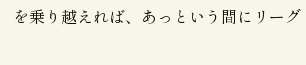を乗り越えれば、あっという間にリーグ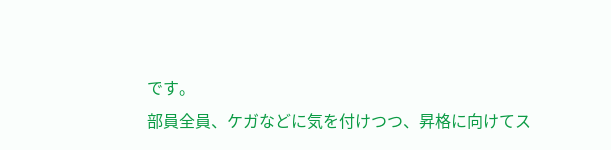です。
部員全員、ケガなどに気を付けつつ、昇格に向けてス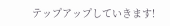テップアップしていきます!